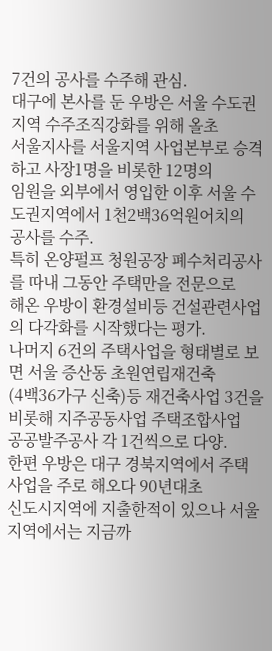7건의 공사를 수주해 관심.
대구에 본사를 둔 우방은 서울 수도권지역 수주조직강화를 위해 올초
서울지사를 서울지역 사업본부로 승격하고 사장1명을 비롯한 12명의
임원을 외부에서 영입한 이후 서울 수도권지역에서 1천2백36억원어치의
공사를 수주.
특히 온양펄프 청원공장 폐수처리공사를 따내 그동안 주택만을 전문으로
해온 우방이 환경설비등 건설관련사업의 다각화를 시작했다는 평가.
나머지 6건의 주택사업을 형태별로 보면 서울 증산동 초원연립재건축
(4백36가구 신축)등 재건축사업 3건을 비롯해 지주공동사업 주택조합사업
공공발주공사 각 1건씩으로 다양.
한편 우방은 대구 경북지역에서 주택사업을 주로 해오다 90년대초
신도시지역에 지출한적이 있으나 서울지역에서는 지금까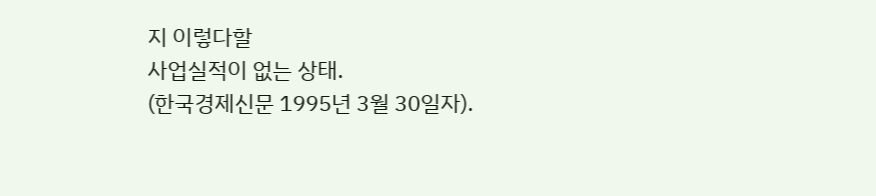지 이렇다할
사업실적이 없는 상태.
(한국경제신문 1995년 3월 30일자).